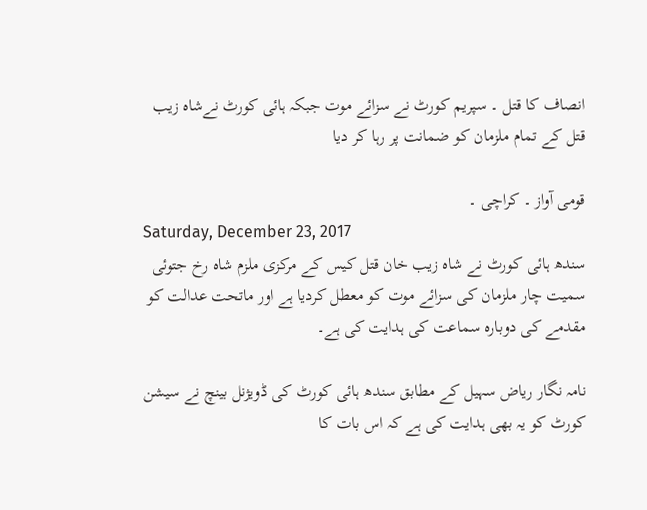انصاف کا قتل ۔ سپریم کورٹ نے سزائے موت جبکہ ہائی کورٹ نےشاہ زیب قتل کے تمام ملزمان کو ضمانت پر رہا کر دیا

قومی آواز ۔ کراچی ۔
Saturday, December 23, 2017
سندھ ہائی کورٹ نے شاہ زیب خان قتل کیس کے مرکزی ملزم شاہ رخ جتوئی سمیت چار ملزمان کی سزائے موت کو معطل کردیا ہے اور ماتحت عدالت کو مقدمے کی دوبارہ سماعت کی ہدایت کی ہے۔

نامہ نگار ریاض سہیل کے مطابق سندھ ہائی کورٹ کی ڈویژنل بینچ نے سیشن کورٹ کو یہ بھی ہدایت کی ہے کہ اس بات کا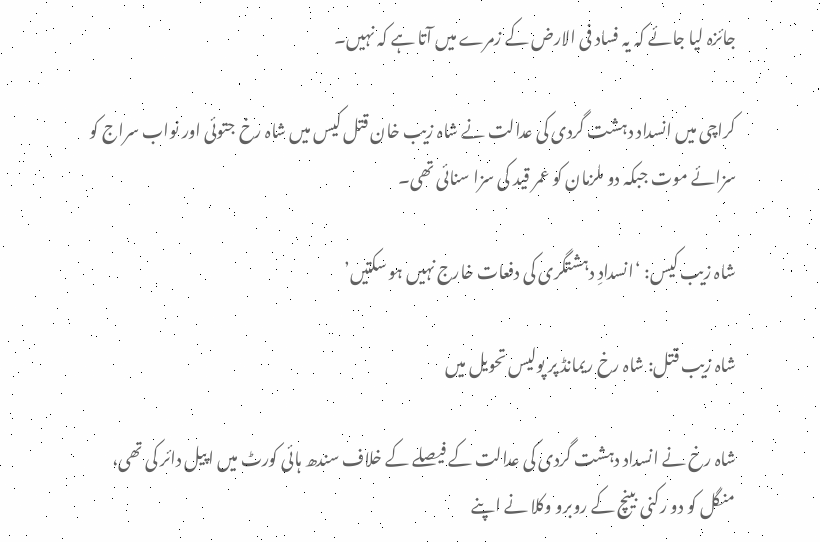جائزہ لیا جائے کہ یہ فساد فی الارض کے زمرے میں آتا ہے کہ نہیں۔

کراچی میں انسداد دہشت گردی کی عدالت نے شاہ زیب خان قتل کیس میں شاہ رخ جتوئی اور نواب سراج کو سزائے موت جبکہ دو ملزمان کو عمر قید کی سزا سنائی تھی۔

شاہ زیب کیس: ‘انسدادِ دہشتگری کی دفعات خارج نہیں ہو سکتیں’

شاہ زیب قتل: شاہ رخ ریمانڈ پر پولیس تحویل میں

شاہ رخ نے انسداد دہشت گردی کی عدالت کے فیصلے کے خلاف سندھ ہائی کورٹ میں اپیل دائر کی تھی، منگل کو دو رکنی بینچ کے روبرو وکلا نے اپنے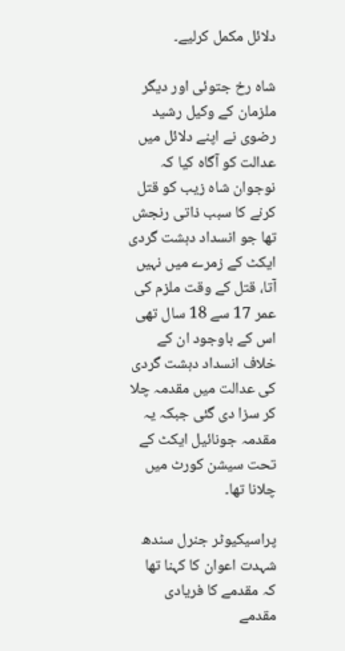دلائل مکمل کرلیے۔

شاہ رخ جتوئی اور دیگر ملزمان کے وکیل رشید رضوی نے اپنے دلائل میں عدالت کو آگاہ کیا کہ نوجوان شاہ زیب کو قتل کرنے کا سبب ذاتی رنجش تھا جو انسداد دہشت گردی ایکٹ کے زمرے میں نہیں آتا، قتل کے وقت ملزم کی عمر 17 سے 18 سال تھی اس کے باوجود ان کے خلاف انسداد دہشت گردی کی عدالت میں مقدمہ چلا کر سزا دی گئی جبکہ یہ مقدمہ جونائیل ایکٹ کے تحت سیشن کورٹ میں چلانا تھا۔

پراسیکیوٹر جنرل سندھ شہدت اعوان کا کہنا تھا کہ مقدمے کا فریادی مقدمے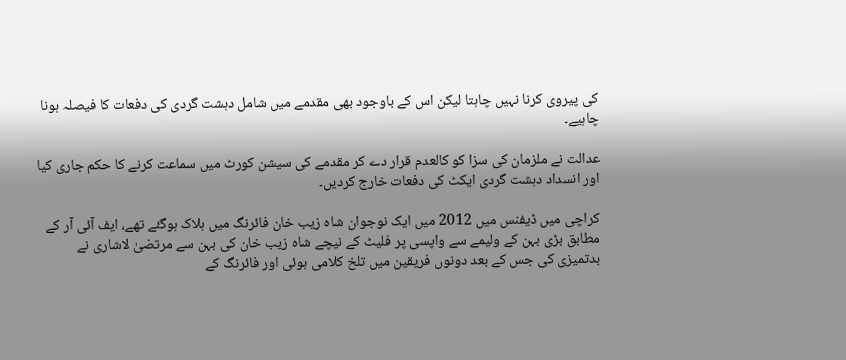کی پیروی کرنا نہیں چاہتا لیکن اس کے باوجود بھی مقدمے میں شامل دہشت گردی کی دفعات کا فیصلہ ہونا چاہیے۔

عدالت نے ملزمان کی سزا کو کالعدم قرار دے کر مقدمے کی سیشن کورٹ میں سماعت کرنے کا حکم جاری کیا اور انسداد دہشت گردی ایکٹ کی دفعات خارج کردیں۔

کراچی میں ڈیفنس میں 2012 میں ایک نوجوان شاہ زیب خان فائرنگ میں ہلاک ہوگئے تھے، ایف آئی آر کے مطابق بڑی بہن کے ولیمے سے واپسی پر فلیٹ کے نیچے شاہ زیب خان کی بہن سے مرتضیٰ لاشاری نے بدتمیزی کی جس کے بعد دونوں فریقین میں تلخ کلامی ہوئی اور فائرنگ کے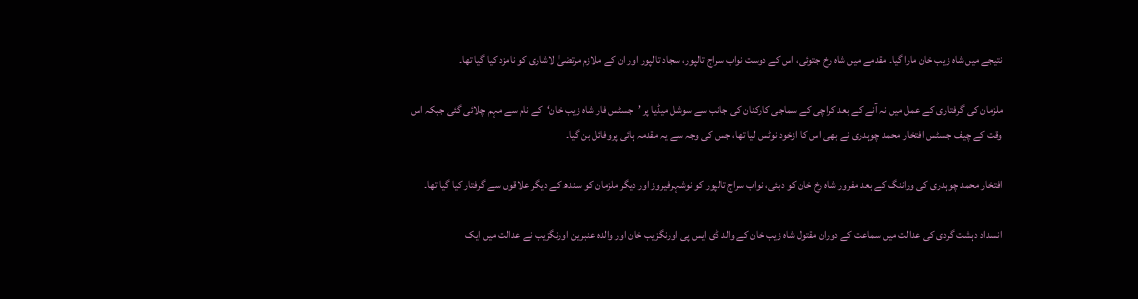نتیجے میں شاہ زیب خان مارا گیا۔ مقدمے میں شاہ رخ جتوئی، اس کے دوست نواب سراج تالپور، سجاد تالپور اور ان کے ملازم مرتضیٰ لاشاری کو نامزد کیا گیا تھا۔

ملزمان کی گرفتاری کے عمل میں نہ آنے کے بعد کراچی کے سماجی کارکنان کی جانب سے سوشل میڈیا پر ’جسٹس فار شاہ زیب خان‘کے نام سے مہم چلائی گئی جبکہ اس وقت کے چیف جسٹس افتخار محمد چوہدری نے بھی اس کا ازخود نوٹس لیا تھا، جس کی وجہ سے یہ مقدمہ ہائی پروفائل بن گیا۔

افتخار محمد چوہدری کی وراننگ کے بعد مفرور شاہ رخ خان کو دبئی، نواب سراج تالپور کو نوشہرفیروز اور دیگر ملزمان کو سندھ کے دیگر علاقوں سے گرفتار کیا گیا تھا۔

انسداد دہشت گردی کی عدالت میں سماعت کے دوران مقتول شاہ زیب خان کے والد ڈی ایس پی اورنگزیب خان اور والدہ عنبرین اورنگزیب نے عدالت میں ایک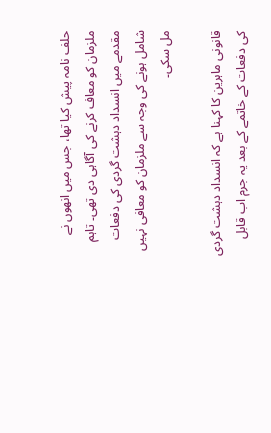حلف نامہ پیش کیا تھا، جس میں انھوں نے ملزمان کو معاف کرنے کی آگاہی دی تھی۔ تاہم مقدمے میں انسداد دہشت گردی کی دفعات شامل ہونے کی وجہ سے ملزمان کو معافی نہیں مل سکی۔

قانونی ماہرین کا کہنا ہے کہ انسداد دہشت گردی کی دفعات کے خاتمے کے بعد یہ جرم اب قابل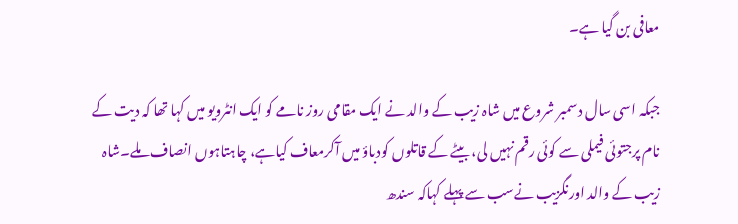معافی بن گیا ہے۔

جبکہ اسی سال دسمبر شروع میں شاہ زیب کے والد نے ایک مقامی روز نامے کو ایک انٹرویو میں کہا تھا کہ دیت کے نام پرجتوئی فیملی سے کوئی رقم نہیں لی، بیٹے کے قاتلوں کودباؤ میں آکرمعاف کیاہے، چاہتاہوں انصاف ملے۔شاہ زیب کے والد اورنگزیب نےسب سے پہلے کہاکہ سندھ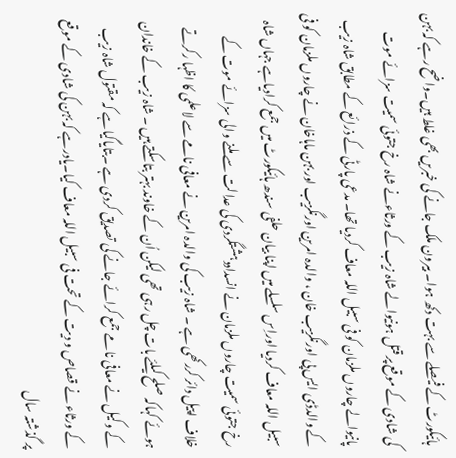ہائیکورٹ کے فیصلے سے بہت دکھ ہوا۔ بیرون ملک جانے کی خبریں بھی غلط ہیں۔واضح رہے کہ بہن کی شادی کے موقع پر قتل ہونیوالے شاہ زیب کے ورثاءنے شاہ رخ جتوئی سمیت سزائے موت پانیوالے چاروں ملزمان کو فی سبیل اللہ معاف کردیا تھا۔ مدعی پارٹی کے ذرائع کے مطابق شاہ زیب کے والدڈی ایس پی اورنگزیب خان ، والدہ امرین اورنگزیب اور بہن ماہاخان نے چاروں ملزمان کو فی سبیل اللہ معاف کردیا اوراِس سلسلے میں اپنا بیان حلفی سندھ ہائیکورٹ میں جمع کرادیاہے جہاں شاہ رخ جتوئی سمیت چاروں ملزمان نے انسداددہشتگردی کی عدالت سے ملنے والی سزائے موت کے خلاف اپیل دائر کررکھی ہے ۔ شاہ زیب کی والدہ امرین نے معافی نامے سے لاعلمی کا اظہا رکرتے ہوئے کہاکہ صلح کیلئے بات چل رہی تھی لیکن اُن کے خاوند بہتر بتاسکتے ہیں ۔ شاہ زیب کے خاندان کے وکیل نے معافی نامے جمع کرائے جانے کی تصدیق کردی ہے ۔بتایاگیاہے کہ مقتول شاہ زیب کے ورثاء نے قصاص و دیت کے تحت فی سبیل اللہ معاف کیا۔یادرہے کہ بہن کی شادی کے موقع پر گذشتہ سال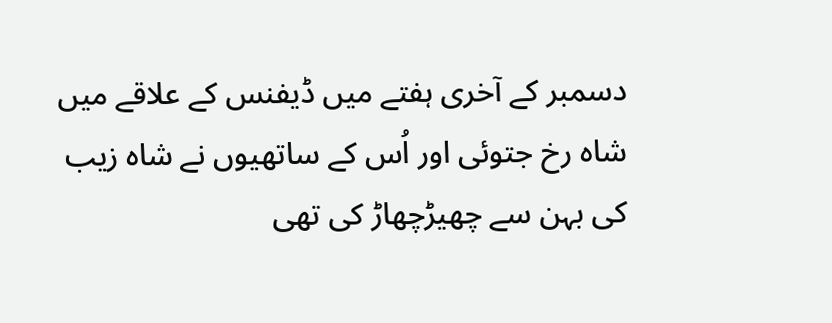دسمبر کے آخری ہفتے میں ڈیفنس کے علاقے میں شاہ رخ جتوئی اور اُس کے ساتھیوں نے شاہ زیب کی بہن سے چھیڑچھاڑ کی تھی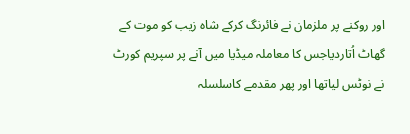اور روکنے پر ملزمان نے فائرنگ کرکے شاہ زیب کو موت کے گھاٹ اُتاردیاجس کا معاملہ میڈیا میں آنے پر سپریم کورٹ نے نوٹس لیاتھا اور پھر مقدمے کاسلسلہ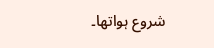شروع ہواتھا۔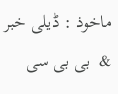ماخوذ : ڈیلی خبر &  بی بی سی